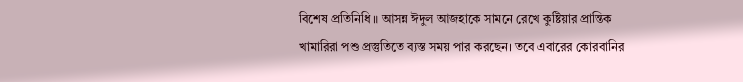বিশেষ প্রতিনিধি ॥ আসন্ন ঈদুল আজহাকে সামনে রেখে কুষ্টিয়ার প্রান্তিক খামারিরা পশু প্রস্তুতিতে ব্যস্ত সময় পার করছেন। তবে এবারের কোরবানির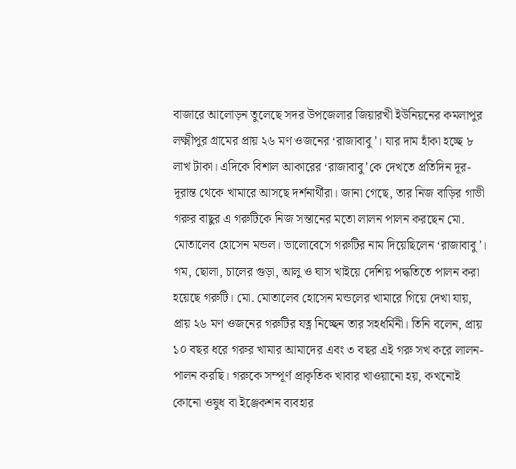বাজারে আলোড়ন তুলেছে সদর উপজেলার জিয়ারখী ইউনিয়নের কমলাপুর লক্ষ্মীপুর গ্রামের প্রায় ২৬ মণ ওজনের ‘রাজাবাবু’। যার দাম হাঁকা হচ্ছে ৮ লাখ টাকা। এদিকে বিশাল আকারের ‘রাজাবাবু’কে দেখতে প্রতিদিন দূর-দূরান্ত থেকে খামারে আসছে দর্শনার্থীরা। জানা গেছে, তার নিজ বাড়ির গাভী গরুর বাছুর এ গরুটিকে নিজ সন্তানের মতো লালন পালন করছেন মো. মোতালেব হোসেন মন্ডল। ভালোবেসে গরুটির নাম দিয়েছিলেন ‘রাজাবাবু’।
গম, ছোলা, চালের গুড়া, আলু ও ঘাস খাইয়ে দেশিয় পদ্ধতিতে পালন করা হয়েছে গরুটি। মো. মোতালেব হোসেন মন্ডলের খামারে গিয়ে দেখা যায়, প্রায় ২৬ মণ ওজনের গরুটির যত্ন নিচ্ছেন তার সহধর্মিনী। তিনি বলেন, প্রায় ১০ বছর ধরে গরুর খামার আমাদের এবং ৩ বছর এই গরু সখ করে লালন-পালন করছি। গরুকে সম্পূর্ণ প্রাকৃতিক খাবার খাওয়ানো হয়, কখনোই কোনো ওষুধ বা ইঞ্জেকশন ব্যবহার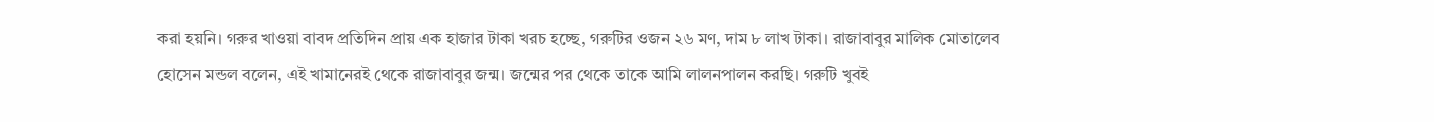করা হয়নি। গরুর খাওয়া বাবদ প্রতিদিন প্রায় এক হাজার টাকা খরচ হচ্ছে, গরুটির ওজন ২৬ মণ, দাম ৮ লাখ টাকা। রাজাবাবুর মালিক মোতালেব হোসেন মন্ডল বলেন, এই খামানেরই থেকে রাজাবাবুর জন্ম। জন্মের পর থেকে তাকে আমি লালনপালন করছি। গরুটি খুবই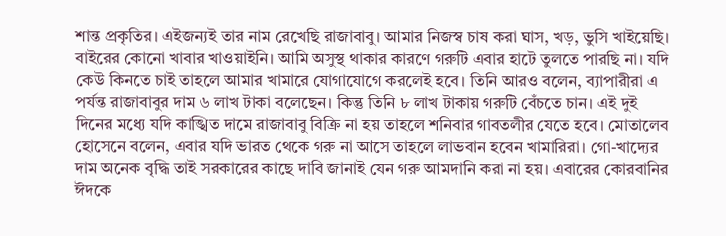শান্ত প্রকৃতির। এইজন্যই তার নাম রেখেছি রাজাবাবু। আমার নিজস্ব চাষ করা ঘাস, খড়, ভুসি খাইয়েছি।
বাইরের কোনো খাবার খাওয়াইনি। আমি অসুস্থ থাকার কারণে গরুটি এবার হাটে তুলতে পারছি না। যদি কেউ কিনতে চাই তাহলে আমার খামারে যোগাযোগে করলেই হবে। তিনি আরও বলেন, ব্যাপারীরা এ পর্যন্ত রাজাবাবুর দাম ৬ লাখ টাকা বলেছেন। কিন্তু তিনি ৮ লাখ টাকায় গরুটি বেঁচতে চান। এই দুই দিনের মধ্যে যদি কাঙ্খিত দামে রাজাবাবু বিক্রি না হয় তাহলে শনিবার গাবতলীর যেতে হবে। মোতালেব হোসেনে বলেন, এবার যদি ভারত থেকে গরু না আসে তাহলে লাভবান হবেন খামারিরা। গো-খাদ্যের দাম অনেক বৃদ্ধি তাই সরকারের কাছে দাবি জানাই যেন গরু আমদানি করা না হয়। এবারের কোরবানির ঈদকে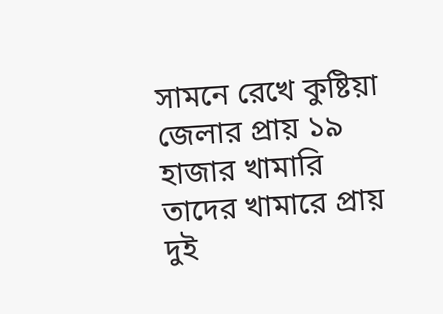সামনে রেখে কুষ্টিয়া জেলার প্রায় ১৯ হাজার খামারি তাদের খামারে প্রায় দুই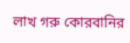লাখ গরু কোরবানির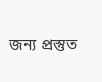জন্য প্রস্তুত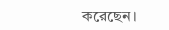করেছেন।